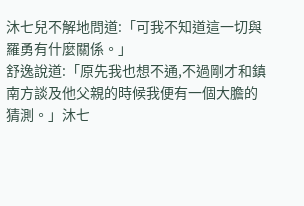沐七兒不解地問道:「可我不知道這一切與羅勇有什麼關係。」
舒逸說道:「原先我也想不通,不過剛才和鎮南方談及他父親的時候我便有一個大膽的猜測。」沐七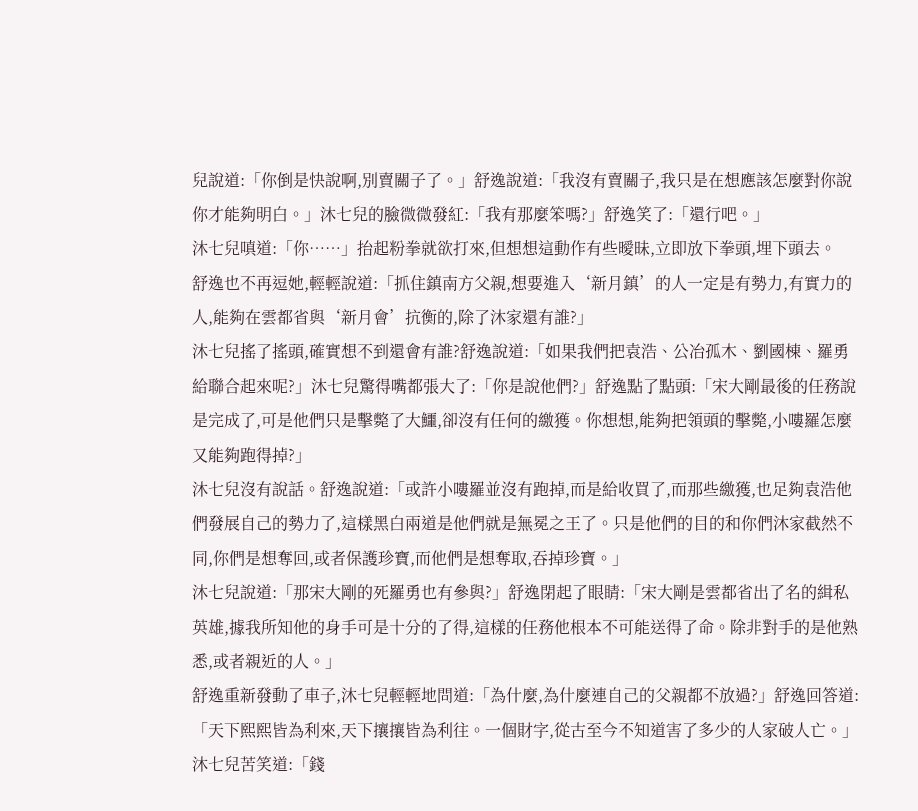兒說道:「你倒是快說啊,別賣關子了。」舒逸說道:「我沒有賣關子,我只是在想應該怎麼對你說你才能夠明白。」沐七兒的臉微微發紅:「我有那麼笨嗎?」舒逸笑了:「還行吧。」
沐七兒嗔道:「你……」抬起粉拳就欲打來,但想想這動作有些曖昧,立即放下拳頭,埋下頭去。
舒逸也不再逗她,輕輕說道:「抓住鎮南方父親,想要進入‘新月鎮’的人一定是有勢力,有實力的人,能夠在雲都省與‘新月會’抗衡的,除了沐家還有誰?」
沐七兒搖了搖頭,確實想不到還會有誰?舒逸說道:「如果我們把袁浩、公冶孤木、劉國棟、羅勇給聯合起來呢?」沐七兒驚得嘴都張大了:「你是說他們?」舒逸點了點頭:「宋大剛最後的任務說是完成了,可是他們只是擊斃了大鱷,卻沒有任何的繳獲。你想想,能夠把領頭的擊斃,小嘍羅怎麼又能夠跑得掉?」
沐七兒沒有說話。舒逸說道:「或許小嘍羅並沒有跑掉,而是給收買了,而那些繳獲,也足夠袁浩他們發展自己的勢力了,這樣黑白兩道是他們就是無冕之王了。只是他們的目的和你們沐家截然不同,你們是想奪回,或者保護珍寶,而他們是想奪取,吞掉珍寶。」
沐七兒說道:「那宋大剛的死羅勇也有參與?」舒逸閉起了眼睛:「宋大剛是雲都省出了名的緝私英雄,據我所知他的身手可是十分的了得,這樣的任務他根本不可能送得了命。除非對手的是他熟悉,或者親近的人。」
舒逸重新發動了車子,沐七兒輕輕地問道:「為什麼,為什麼連自己的父親都不放過?」舒逸回答道:「天下熙熙皆為利來,天下攘攘皆為利往。一個財字,從古至今不知道害了多少的人家破人亡。」
沐七兒苦笑道:「錢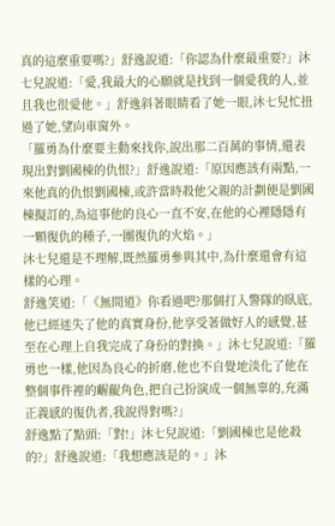真的這麼重要嗎?」舒逸說道:「你認為什麼最重要?」沐七兒說道:「愛,我最大的心願就是找到一個愛我的人,並且我也很愛他。」舒逸斜著眼睛看了她一眼,沐七兒忙扭過了她,望向車窗外。
「羅勇為什麼要主動來找你,說出那二百萬的事情,還表現出對劉國棟的仇恨?」舒逸說道:「原因應該有兩點,一來他真的仇恨劉國棟,或許當時殺他父親的計劃便是劉國棟擬訂的,為這事他的良心一直不安,在他的心裡隱隱有一顆復仇的種子,一團復仇的火焰。」
沐七兒還是不理解,既然羅勇參與其中,為什麼還會有這樣的心理。
舒逸笑道:「《無間道》你看過吧?那個打入警隊的臥底,他已經迷失了他的真實身份,他享受著做好人的感覺,甚至在心理上自我完成了身份的對換。」沐七兒說道:「羅勇也一樣,他因為良心的折磨,他也不自覺地淡化了他在整個事件裡的齷齪角色,把自己扮演成一個無辜的,充滿正義感的復仇者,我說得對嗎?」
舒逸點了點頭:「對!」沐七兒說道:「劉國棟也是他殺的?」舒逸說道:「我想應該是的。」沐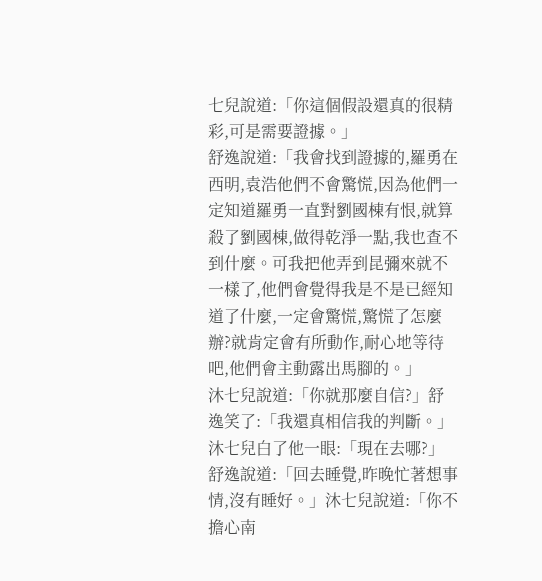七兒說道:「你這個假設還真的很精彩,可是需要證據。」
舒逸說道:「我會找到證據的,羅勇在西明,袁浩他們不會驚慌,因為他們一定知道羅勇一直對劉國棟有恨,就算殺了劉國棟,做得乾淨一點,我也查不到什麼。可我把他弄到昆彌來就不一樣了,他們會覺得我是不是已經知道了什麼,一定會驚慌,驚慌了怎麼辦?就肯定會有所動作,耐心地等待吧,他們會主動露出馬腳的。」
沐七兒說道:「你就那麼自信?」舒逸笑了:「我還真相信我的判斷。」
沐七兒白了他一眼:「現在去哪?」舒逸說道:「回去睡覺,昨晚忙著想事情,沒有睡好。」沐七兒說道:「你不擔心南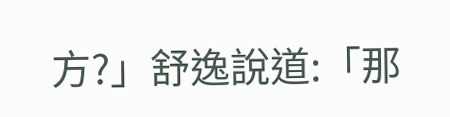方?」舒逸說道:「那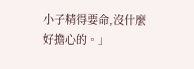小子精得要命,沒什麼好擔心的。」